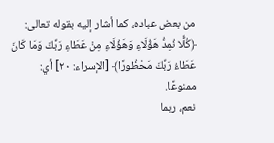من بعض عباده، كما أشار إليه بقوله تعالى: ﴿كُلًّا نُمِدُّ هَؤُلَاءِ وَهَؤُلَاءِ مِنْ عَطَاءِ رَبِّكَ وَمَا كَانَ عَطَاءُ رَبِّكَ مَحْظُورًا﴾ [الإسراء: ٢٠] أي: ممنوعًا.
نعم، ربما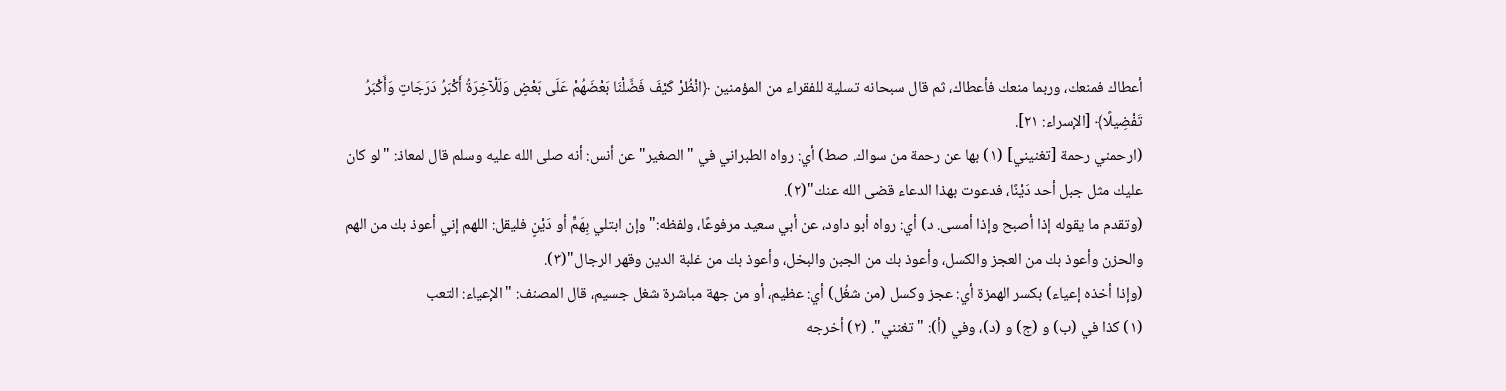أعطاك فمنعك، وربما منعك فأعطاك، ثم قال سبحانه تسلية للفقراء من المؤمنين ﴿انْظُرْ كَيْفَ فَضَّلْنَا بَعْضَهُمْ عَلَى بَعْضٍ وَلَلْآخِرَةُ أَكْبَرُ دَرَجَاتٍ وَأَكْبَرُ تَفْضِيلًا﴾ [الإسراء: ٢١].
(ارحمني رحمة [تغنيني] (١) بها عن رحمة من سواك. صط) أي: رواه الطبراني في "الصغير" عن أنس: أنه صلى الله عليه وسلم قال لمعاذ: "لو كان عليك مثل جبل أحد دَيْنًا، فدعوت بهذا الدعاء قضى الله عنك"(٢).
(وتقدم ما يقوله إذا أصبح وإذا أمسى. د) أي: رواه أبو داود، عن أبي سعيد مرفوعًا، ولفظه:"وإن ابتلي بِهَمٍّ أو دَيْنٍ فليقل: اللهم إني أعوذ بك من الهم والحزن وأعوذ بك من العجز والكسل، وأعوذ بك من الجبن والبخل، وأعوذ بك من غلبة الدين وقهر الرجال"(٣).
(وإذا أخذه إعياء) بكسر الهمزة أي: عجز وكسل (من شغُل) أي: عظيم، أو من جهة مباشرة شغل جسيم، قال المصنف: "الإعياء: التعب
(١) كذا في (ب) و (ج) و (د)، وفي (أ): "تغنني". (٢) أخرجه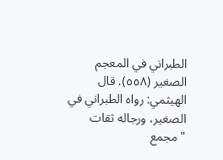الطبراني في المعجم الصغير (٥٥٨). قال الهيثمي: رواه الطبراني في الصغير، ورجاله ثقات "مجمع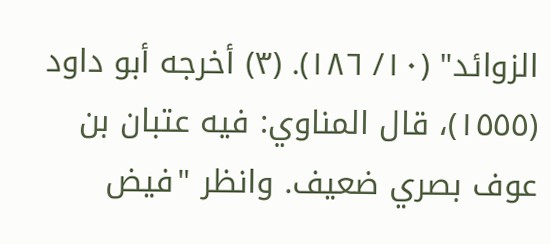الزوائد" (١٠/ ١٨٦). (٣) أخرجه أبو داود (١٥٥٥)، قال المناوي: فيه عتبان بن عوف بصري ضعيف. وانظر "فيض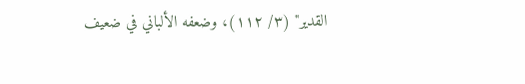القدير" (٣/ ١١٢)، وضعفه الألباني في ضعيف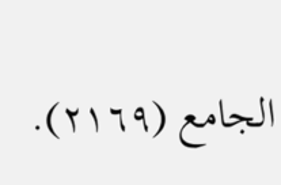الجامع (٢١٦٩).